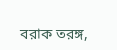বরাক তরঙ্গ,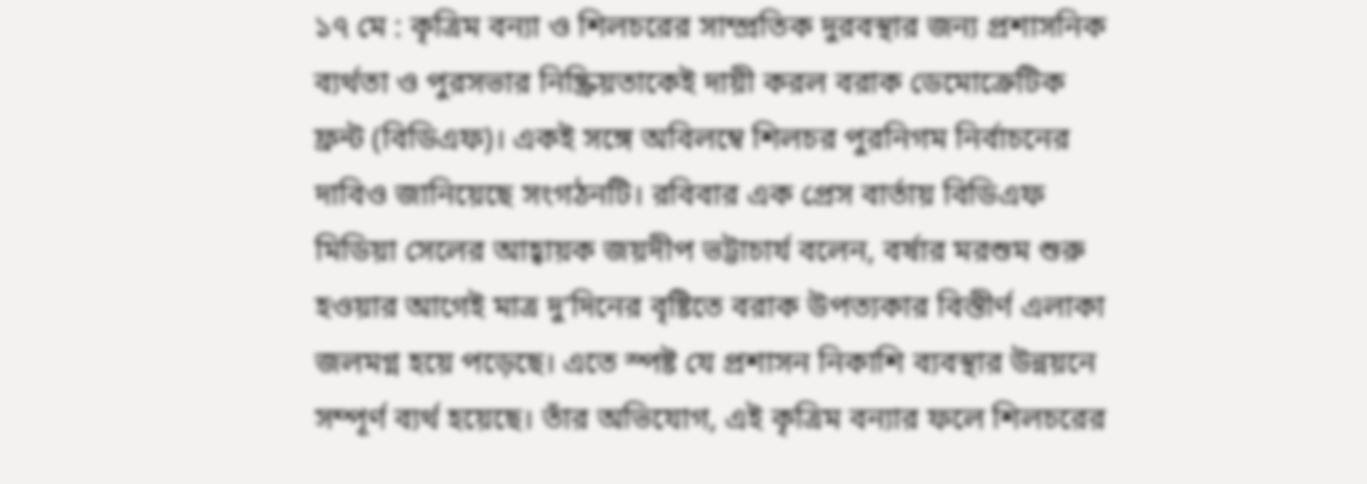১৭ মে : কৃত্রিম বন্যা ও শিলচরের সাম্প্রতিক দুরবস্থার জন্য প্রশাসনিক ব্যর্থতা ও পুরসভার নিষ্ক্রিয়তাকেই দায়ী করল বরাক ডেমোক্রেটিক ফ্রন্ট (বিডিএফ)। একই সঙ্গে অবিলম্বে শিলচর পুরনিগম নির্বাচনের দাবিও জানিয়েছে সংগঠনটি। রবিবার এক প্রেস বার্তায় বিডিএফ মিডিয়া সেলের আহ্বায়ক জয়দীপ ভট্টাচার্য বলেন, বর্ষার মরশুম শুরু হওয়ার আগেই মাত্র দু’দিনের বৃষ্টিতে বরাক উপত্যকার বিস্তীর্ণ এলাকা জলমগ্ন হয়ে পড়েছে। এতে স্পষ্ট যে প্রশাসন নিকাশি ব্যবস্থার উন্নয়নে সম্পূর্ণ ব্যর্থ হয়েছে। তাঁর অভিযোগ, এই কৃত্রিম বন্যার ফলে শিলচরের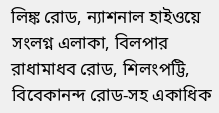লিঙ্ক রোড, ন্যাশনাল হাইওয়ে সংলগ্ন এলাকা, বিলপার রাধামাধব রোড, শিলংপট্টি, বিবেকানন্দ রোড-সহ একাধিক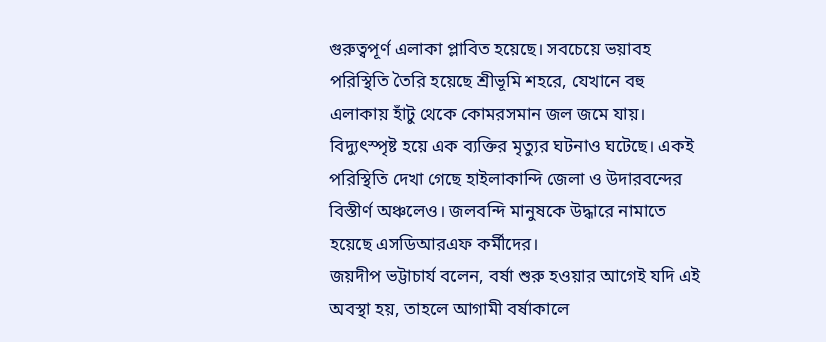গুরুত্বপূর্ণ এলাকা প্লাবিত হয়েছে। সবচেয়ে ভয়াবহ পরিস্থিতি তৈরি হয়েছে শ্রীভূমি শহরে, যেখানে বহু এলাকায় হাঁটু থেকে কোমরসমান জল জমে যায়। বিদ্যুৎস্পৃষ্ট হয়ে এক ব্যক্তির মৃত্যুর ঘটনাও ঘটেছে। একই পরিস্থিতি দেখা গেছে হাইলাকান্দি জেলা ও উদারবন্দের বিস্তীর্ণ অঞ্চলেও। জলবন্দি মানুষকে উদ্ধারে নামাতে হয়েছে এসডিআরএফ কর্মীদের।
জয়দীপ ভট্টাচার্য বলেন, বর্ষা শুরু হওয়ার আগেই যদি এই অবস্থা হয়, তাহলে আগামী বর্ষাকালে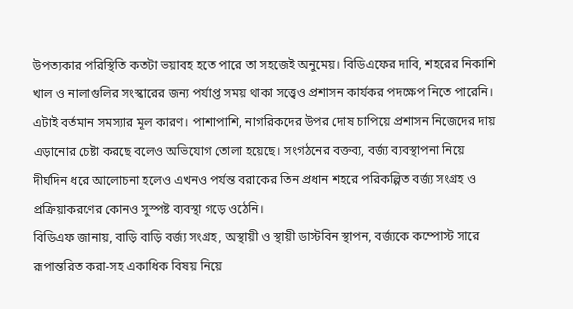উপত্যকার পরিস্থিতি কতটা ভয়াবহ হতে পারে তা সহজেই অনুমেয়। বিডিএফের দাবি, শহরের নিকাশি খাল ও নালাগুলির সংস্কারের জন্য পর্যাপ্ত সময় থাকা সত্ত্বেও প্রশাসন কার্যকর পদক্ষেপ নিতে পারেনি। এটাই বর্তমান সমস্যার মূল কারণ। পাশাপাশি, নাগরিকদের উপর দোষ চাপিয়ে প্রশাসন নিজেদের দায় এড়ানোর চেষ্টা করছে বলেও অভিযোগ তোলা হয়েছে। সংগঠনের বক্তব্য, বর্জ্য ব্যবস্থাপনা নিয়ে দীর্ঘদিন ধরে আলোচনা হলেও এখনও পর্যন্ত বরাকের তিন প্রধান শহরে পরিকল্পিত বর্জ্য সংগ্রহ ও প্রক্রিয়াকরণের কোনও সুস্পষ্ট ব্যবস্থা গড়ে ওঠেনি।
বিডিএফ জানায়, বাড়ি বাড়ি বর্জ্য সংগ্রহ, অস্থায়ী ও স্থায়ী ডাস্টবিন স্থাপন, বর্জ্যকে কম্পোস্ট সারে রূপান্তরিত করা-সহ একাধিক বিষয় নিয়ে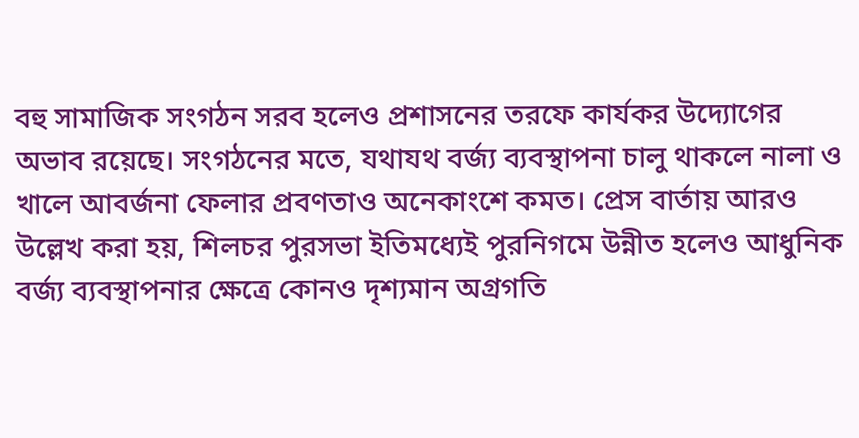বহু সামাজিক সংগঠন সরব হলেও প্রশাসনের তরফে কার্যকর উদ্যোগের অভাব রয়েছে। সংগঠনের মতে, যথাযথ বর্জ্য ব্যবস্থাপনা চালু থাকলে নালা ও খালে আবর্জনা ফেলার প্রবণতাও অনেকাংশে কমত। প্রেস বার্তায় আরও উল্লেখ করা হয়, শিলচর পুরসভা ইতিমধ্যেই পুরনিগমে উন্নীত হলেও আধুনিক বর্জ্য ব্যবস্থাপনার ক্ষেত্রে কোনও দৃশ্যমান অগ্রগতি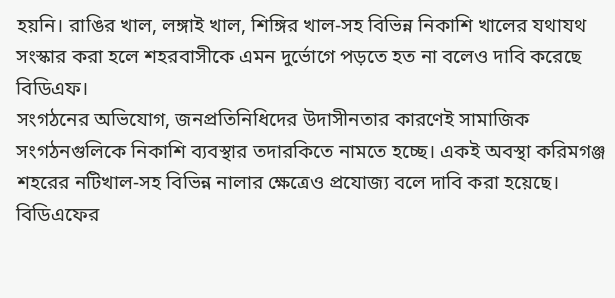হয়নি। রাঙির খাল, লঙ্গাই খাল, শিঙ্গির খাল-সহ বিভিন্ন নিকাশি খালের যথাযথ সংস্কার করা হলে শহরবাসীকে এমন দুর্ভোগে পড়তে হত না বলেও দাবি করেছে বিডিএফ।
সংগঠনের অভিযোগ, জনপ্রতিনিধিদের উদাসীনতার কারণেই সামাজিক সংগঠনগুলিকে নিকাশি ব্যবস্থার তদারকিতে নামতে হচ্ছে। একই অবস্থা করিমগঞ্জ শহরের নটিখাল-সহ বিভিন্ন নালার ক্ষেত্রেও প্রযোজ্য বলে দাবি করা হয়েছে। বিডিএফের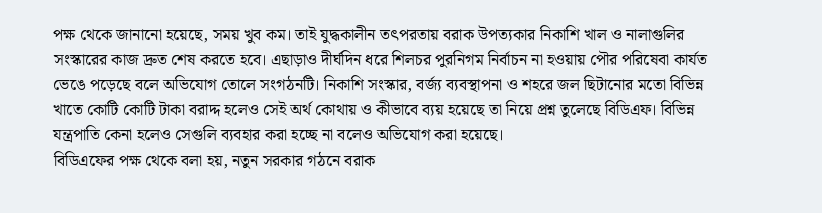পক্ষ থেকে জানানো হয়েছে, সময় খুব কম। তাই যুদ্ধকালীন তৎপরতায় বরাক উপত্যকার নিকাশি খাল ও নালাগুলির সংস্কারের কাজ দ্রুত শেষ করতে হবে। এছাড়াও দীর্ঘদিন ধরে শিলচর পুরনিগম নির্বাচন না হওয়ায় পৌর পরিষেবা কার্যত ভেঙে পড়েছে বলে অভিযোগ তোলে সংগঠনটি। নিকাশি সংস্কার, বর্জ্য ব্যবস্থাপনা ও শহরে জল ছিটানোর মতো বিভিন্ন খাতে কোটি কোটি টাকা বরাদ্দ হলেও সেই অর্থ কোথায় ও কীভাবে ব্যয় হয়েছে তা নিয়ে প্রশ্ন তুলেছে বিডিএফ। বিভিন্ন যন্ত্রপাতি কেনা হলেও সেগুলি ব্যবহার করা হচ্ছে না বলেও অভিযোগ করা হয়েছে।
বিডিএফের পক্ষ থেকে বলা হয়, নতুন সরকার গঠনে বরাক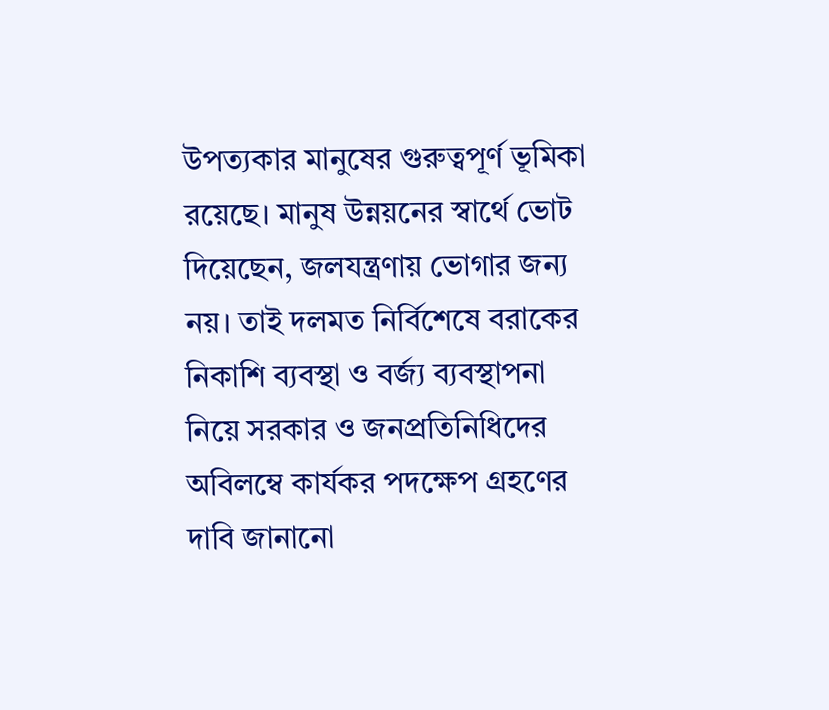উপত্যকার মানুষের গুরুত্বপূর্ণ ভূমিকা রয়েছে। মানুষ উন্নয়নের স্বার্থে ভোট দিয়েছেন, জলযন্ত্রণায় ভোগার জন্য নয়। তাই দলমত নির্বিশেষে বরাকের নিকাশি ব্যবস্থা ও বর্জ্য ব্যবস্থাপনা নিয়ে সরকার ও জনপ্রতিনিধিদের অবিলম্বে কার্যকর পদক্ষেপ গ্রহণের দাবি জানানো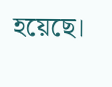হয়েছে।